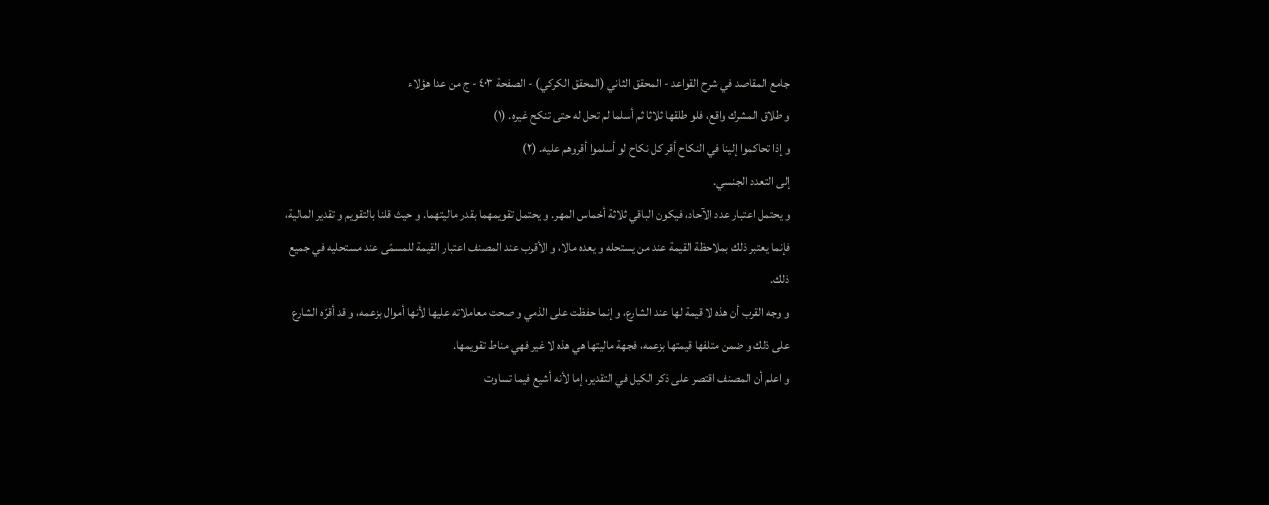جامع المقاصد في شرح القواعد - المحقق الثاني (المحقق الكركي) - الصفحة ٤٠٣ - ج من عدا هؤلاء
و طلاق المشرك واقع، فلو طلقها ثلاثا ثم أسلما لم تحل له حتى تنكح غيره. (١)
و إذا تحاكموا إلينا في النكاح أقر كل نكاح لو أسلموا أقروهم عليه. (٢)
إلى التعدد الجنسي.
و يحتمل اعتبار عدد الآحاد، فيكون الباقي ثلاثة أخماس المهر. و يحتمل تقويمهما بقدر ماليتهما. و حيث قلنا بالتقويم و تقدير المالية، فإنما يعتبر ذلك بملاحظة القيمة عند من يستحله و يعده مالا، و الأقرب عند المصنف اعتبار القيمة للمسمّى عند مستحليه في جميع ذلك.
و وجه القرب أن هذه لا قيمة لها عند الشارع، و إنما حفظت على الذمي و صحت معاملاته عليها لأنها أموال بزعمه، و قد أقرّه الشارع على ذلك و ضمن متلفها قيمتها بزعمه، فجهة ماليتها هي هذه لا غير فهي مناط تقويمها.
و اعلم أن المصنف اقتصر على ذكر الكيل في التقدير، إما لأنه أشيع فيما تساوت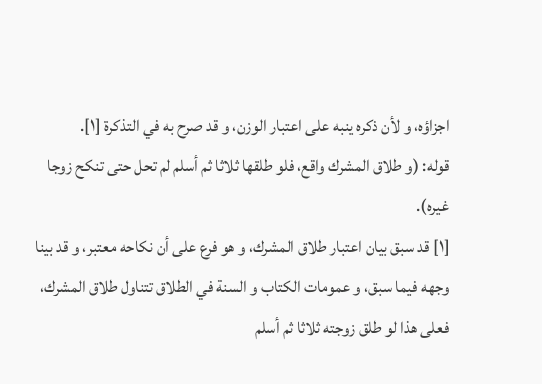اجزاؤه، و لأن ذكره ينبه على اعتبار الوزن، و قد صرح به في التذكرة [١].
قوله: (و طلاق المشرك واقع، فلو طلقها ثلاثا ثم أسلم لم تحل حتى تنكح زوجا غيره).
[١] قد سبق بيان اعتبار طلاق المشرك، و هو فرع على أن نكاحه معتبر، و قد بينا وجهه فيما سبق، و عمومات الكتاب و السنة في الطلاق تتناول طلاق المشرك، فعلى هذا لو طلق زوجته ثلاثا ثم أسلم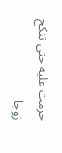حرمت عليه حتى تنكح زوجا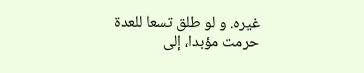غيره. و لو طلق تسعا للعدة حرمت مؤبدا، إلى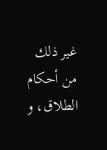غير ذلك من أحكام الطلاق، و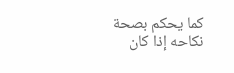كما يحكم بصحة نكاحه إذا كان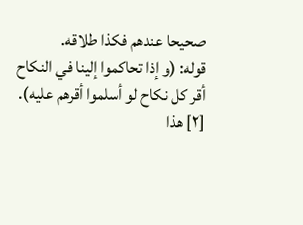صحيحا عندهم فكذا طلاقه.
قوله: (و إذا تحاكموا إلينا في النكاح أقر كل نكاح لو أسلموا أقرهم عليه).
[٢] هذا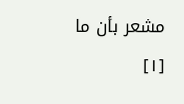مشعر بأن ما
[١]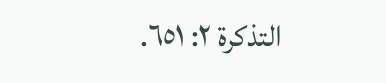التذكرة ٢: ٦٥١.